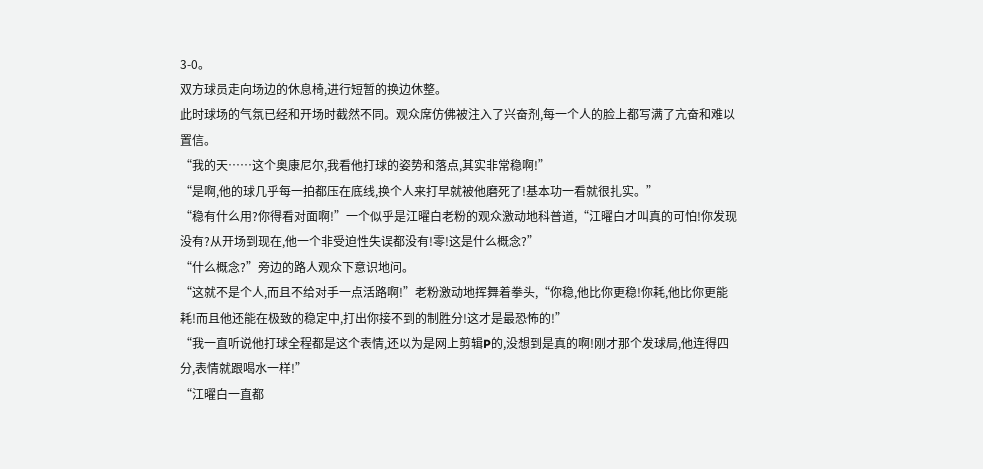3-0。
双方球员走向场边的休息椅,进行短暂的换边休整。
此时球场的气氛已经和开场时截然不同。观众席仿佛被注入了兴奋剂,每一个人的脸上都写满了亢奋和难以置信。
“我的天……这个奥康尼尔,我看他打球的姿势和落点,其实非常稳啊!”
“是啊,他的球几乎每一拍都压在底线,换个人来打早就被他磨死了!基本功一看就很扎实。”
“稳有什么用?你得看对面啊!”一个似乎是江曜白老粉的观众激动地科普道,“江曜白才叫真的可怕!你发现没有?从开场到现在,他一个非受迫性失误都没有!零!这是什么概念?”
“什么概念?”旁边的路人观众下意识地问。
“这就不是个人,而且不给对手一点活路啊!”老粉激动地挥舞着拳头,“你稳,他比你更稳!你耗,他比你更能耗!而且他还能在极致的稳定中,打出你接不到的制胜分!这才是最恐怖的!”
“我一直听说他打球全程都是这个表情,还以为是网上剪辑P的,没想到是真的啊!刚才那个发球局,他连得四分,表情就跟喝水一样!”
“江曜白一直都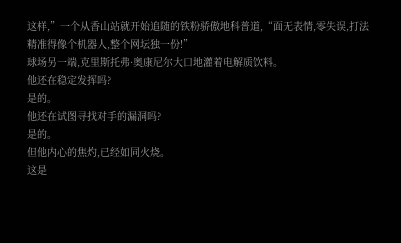这样,”一个从香山站就开始追随的铁粉骄傲地科普道,“面无表情,零失误,打法精准得像个机器人,整个网坛独一份!”
球场另一端,克里斯托弗·奥康尼尔大口地灌着电解质饮料。
他还在稳定发挥吗?
是的。
他还在试图寻找对手的漏洞吗?
是的。
但他内心的焦灼,已经如同火烧。
这是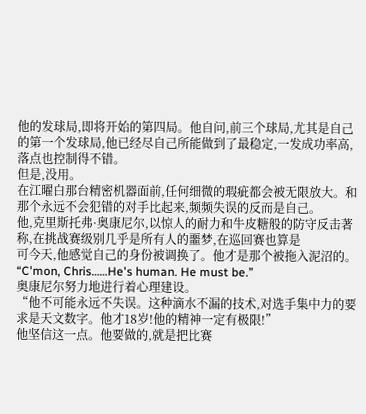他的发球局,即将开始的第四局。他自问,前三个球局,尤其是自己的第一个发球局,他已经尽自己所能做到了最稳定,一发成功率高,落点也控制得不错。
但是,没用。
在江曜白那台精密机器面前,任何细微的瑕疵都会被无限放大。和那个永远不会犯错的对手比起来,频频失误的反而是自己。
他,克里斯托弗·奥康尼尔,以惊人的耐力和牛皮糖般的防守反击著称,在挑战赛级别几乎是所有人的噩梦,在巡回赛也算是
可今天,他感觉自己的身份被调换了。他才是那个被拖入泥沼的。
“C'mon, Chris……He's human. He must be.”
奥康尼尔努力地进行着心理建设。
“他不可能永远不失误。这种滴水不漏的技术,对选手集中力的要求是天文数字。他才18岁!他的精神一定有极限!”
他坚信这一点。他要做的,就是把比赛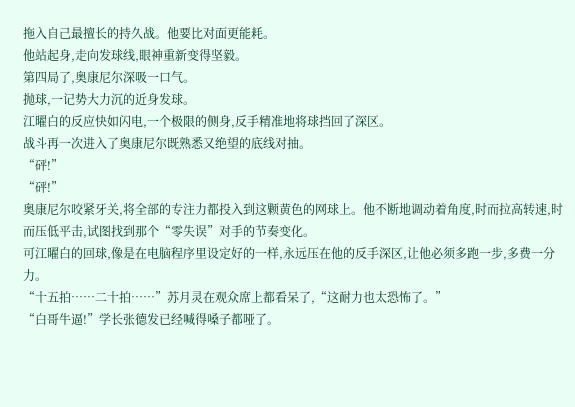拖入自己最擅长的持久战。他要比对面更能耗。
他站起身,走向发球线,眼神重新变得坚毅。
第四局了,奥康尼尔深吸一口气。
抛球,一记势大力沉的近身发球。
江曜白的反应快如闪电,一个极限的侧身,反手精准地将球挡回了深区。
战斗再一次进入了奥康尼尔既熟悉又绝望的底线对抽。
“砰!”
“砰!”
奥康尼尔咬紧牙关,将全部的专注力都投入到这颗黄色的网球上。他不断地调动着角度,时而拉高转速,时而压低平击,试图找到那个“零失误”对手的节奏变化。
可江曜白的回球,像是在电脑程序里设定好的一样,永远压在他的反手深区,让他必须多跑一步,多费一分力。
“十五拍……二十拍……”苏月灵在观众席上都看呆了,“这耐力也太恐怖了。”
“白哥牛逼!”学长张德发已经喊得嗓子都哑了。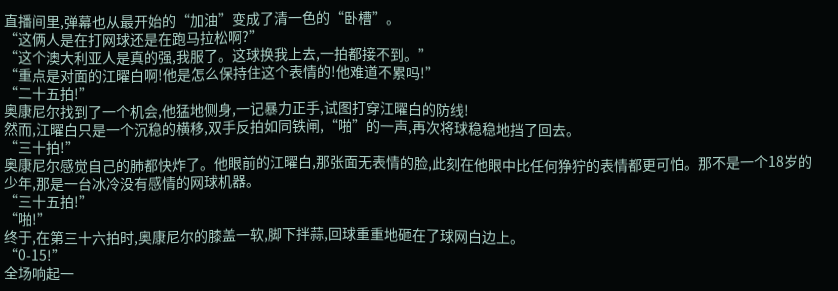直播间里,弹幕也从最开始的“加油”变成了清一色的“卧槽”。
“这俩人是在打网球还是在跑马拉松啊?”
“这个澳大利亚人是真的强,我服了。这球换我上去,一拍都接不到。”
“重点是对面的江曜白啊!他是怎么保持住这个表情的!他难道不累吗!”
“二十五拍!”
奥康尼尔找到了一个机会,他猛地侧身,一记暴力正手,试图打穿江曜白的防线!
然而,江曜白只是一个沉稳的横移,双手反拍如同铁闸,“啪”的一声,再次将球稳稳地挡了回去。
“三十拍!”
奥康尼尔感觉自己的肺都快炸了。他眼前的江曜白,那张面无表情的脸,此刻在他眼中比任何狰狞的表情都更可怕。那不是一个18岁的少年,那是一台冰冷没有感情的网球机器。
“三十五拍!”
“啪!”
终于,在第三十六拍时,奥康尼尔的膝盖一软,脚下拌蒜,回球重重地砸在了球网白边上。
“0-15!”
全场响起一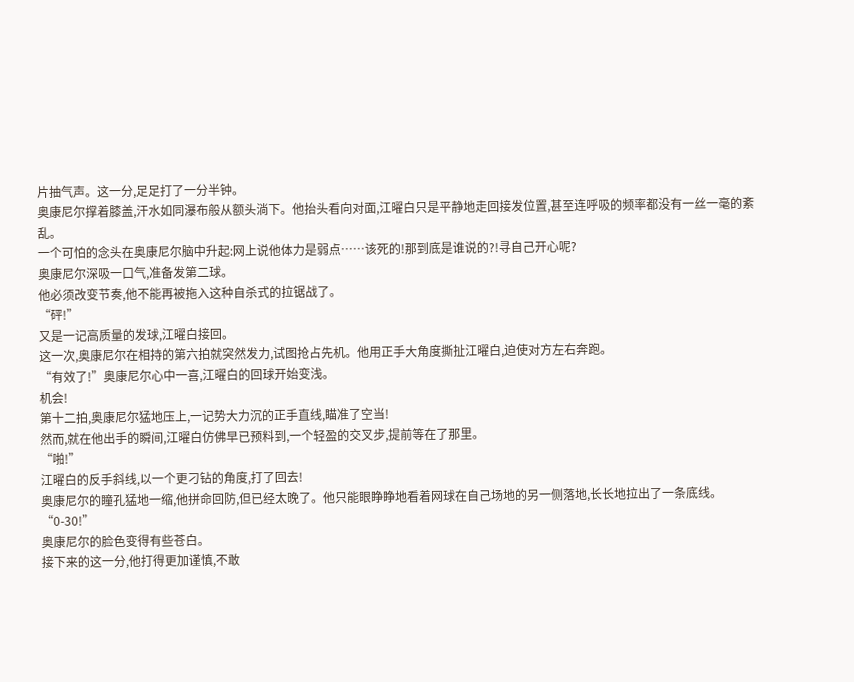片抽气声。这一分,足足打了一分半钟。
奥康尼尔撑着膝盖,汗水如同瀑布般从额头淌下。他抬头看向对面,江曜白只是平静地走回接发位置,甚至连呼吸的频率都没有一丝一毫的紊乱。
一个可怕的念头在奥康尼尔脑中升起:网上说他体力是弱点……该死的!那到底是谁说的?!寻自己开心呢?
奥康尼尔深吸一口气,准备发第二球。
他必须改变节奏,他不能再被拖入这种自杀式的拉锯战了。
“砰!”
又是一记高质量的发球,江曜白接回。
这一次,奥康尼尔在相持的第六拍就突然发力,试图抢占先机。他用正手大角度撕扯江曜白,迫使对方左右奔跑。
“有效了!”奥康尼尔心中一喜,江曜白的回球开始变浅。
机会!
第十二拍,奥康尼尔猛地压上,一记势大力沉的正手直线,瞄准了空当!
然而,就在他出手的瞬间,江曜白仿佛早已预料到,一个轻盈的交叉步,提前等在了那里。
“啪!”
江曜白的反手斜线,以一个更刁钻的角度,打了回去!
奥康尼尔的瞳孔猛地一缩,他拼命回防,但已经太晚了。他只能眼睁睁地看着网球在自己场地的另一侧落地,长长地拉出了一条底线。
“0-30!”
奥康尼尔的脸色变得有些苍白。
接下来的这一分,他打得更加谨慎,不敢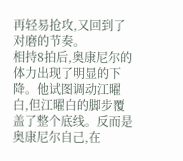再轻易抢攻,又回到了对磨的节奏。
相持8拍后,奥康尼尔的体力出现了明显的下降。他试图调动江曜白,但江曜白的脚步覆盖了整个底线。反而是奥康尼尔自己,在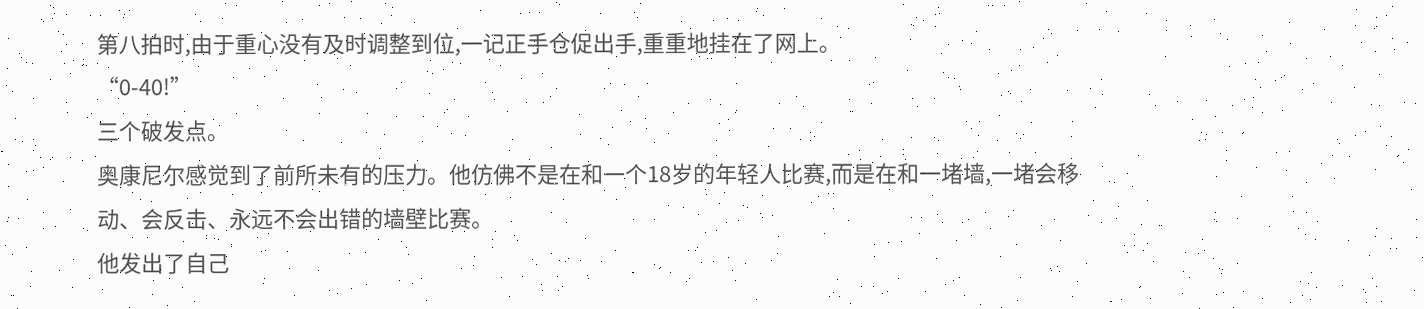第八拍时,由于重心没有及时调整到位,一记正手仓促出手,重重地挂在了网上。
“0-40!”
三个破发点。
奥康尼尔感觉到了前所未有的压力。他仿佛不是在和一个18岁的年轻人比赛,而是在和一堵墙,一堵会移动、会反击、永远不会出错的墙壁比赛。
他发出了自己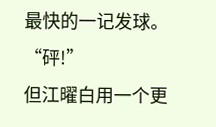最快的一记发球。
“砰!”
但江曜白用一个更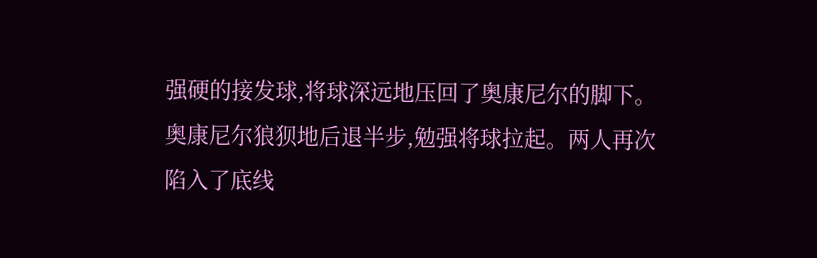强硬的接发球,将球深远地压回了奥康尼尔的脚下。
奥康尼尔狼狈地后退半步,勉强将球拉起。两人再次陷入了底线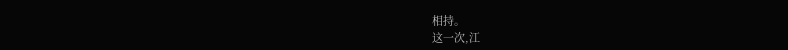相持。
这一次,江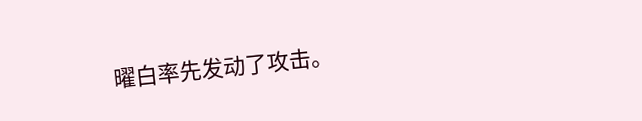曜白率先发动了攻击。